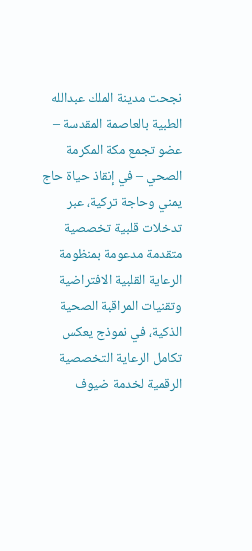نجحت مدينة الملك عبدالله الطبية بالعاصمة المقدسة – عضو تجمع مكة المكرمة الصحي – في إنقاذ حياة حاج يمني وحاجة تركية، عبر تدخلات قلبية تخصصية متقدمة مدعومة بمنظومة الرعاية القلبية الافتراضية وتقنيات المراقبة الصحية الذكية، في نموذج يعكس تكامل الرعاية التخصصية الرقمية لخدمة ضيوف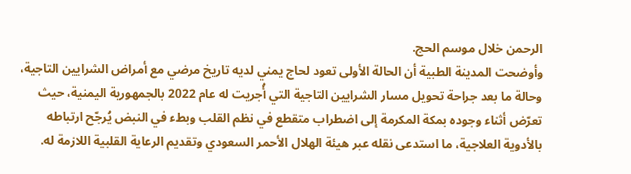الرحمن خلال موسم الحج.
وأوضحت المدينة الطبية أن الحالة الأولى تعود لحاج يمني لديه تاريخ مرضي مع أمراض الشرايين التاجية، وحالة ما بعد جراحة تحويل مسار الشرايين التاجية التي أُجريت له عام 2022 بالجمهورية اليمنية، حيث تعرّض أثناء وجوده بمكة المكرمة إلى اضطراب متقطع في نظم القلب وبطء في النبض يُرجّح ارتباطه بالأدوية العلاجية، ما استدعى نقله عبر هيئة الهلال الأحمر السعودي وتقديم الرعاية القلبية اللازمة له.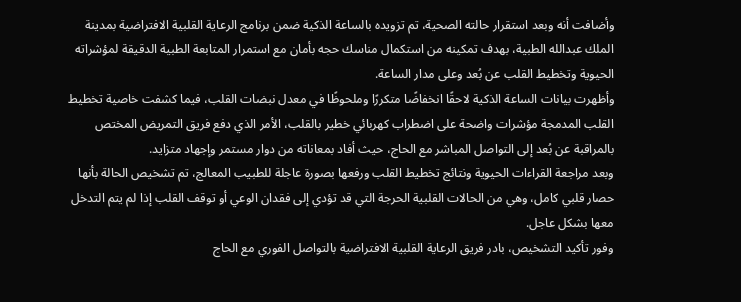وأضافت أنه وبعد استقرار حالته الصحية، تم تزويده بالساعة الذكية ضمن برنامج الرعاية القلبية الافتراضية بمدينة الملك عبدالله الطبية، بهدف تمكينه من استكمال مناسك حجه بأمان مع استمرار المتابعة الطبية الدقيقة لمؤشراته الحيوية وتخطيط القلب عن بُعد وعلى مدار الساعة.
وأظهرت بيانات الساعة الذكية لاحقًا انخفاضًا متكررًا وملحوظًا في معدل نبضات القلب، فيما كشفت خاصية تخطيط القلب المدمجة مؤشرات واضحة على اضطراب كهربائي خطير بالقلب، الأمر الذي دفع فريق التمريض المختص بالمراقبة عن بُعد إلى التواصل المباشر مع الحاج، حيث أفاد بمعاناته من دوار مستمر وإجهاد متزايد.
وبعد مراجعة القراءات الحيوية ونتائج تخطيط القلب ورفعها بصورة عاجلة للطبيب المعالج، تم تشخيص الحالة بأنها حصار قلبي كامل، وهي من الحالات القلبية الحرجة التي قد تؤدي إلى فقدان الوعي أو توقف القلب إذا لم يتم التدخل معها بشكل عاجل.
وفور تأكيد التشخيص، بادر فريق الرعاية القلبية الافتراضية بالتواصل الفوري مع الحاج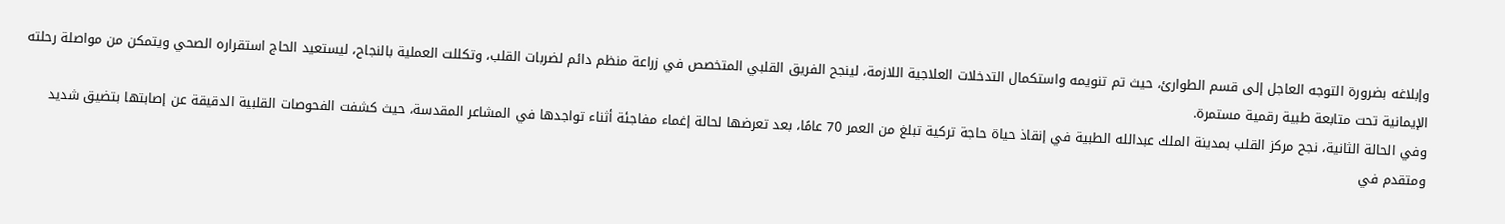وإبلاغه بضرورة التوجه العاجل إلى قسم الطوارئ، حيث تم تنويمه واستكمال التدخلات العلاجية اللازمة، لينجح الفريق القلبي المتخصص في زراعة منظم دائم لضربات القلب، وتكللت العملية بالنجاح، ليستعيد الحاج استقراره الصحي ويتمكن من مواصلة رحلته الإيمانية تحت متابعة طبية رقمية مستمرة.
وفي الحالة الثانية، نجح مركز القلب بمدينة الملك عبدالله الطبية في إنقاذ حياة حاجة تركية تبلغ من العمر 70 عامًا، بعد تعرضها لحالة إغماء مفاجئة أثناء تواجدها في المشاعر المقدسة، حيث كشفت الفحوصات القلبية الدقيقة عن إصابتها بتضيق شديد ومتقدم في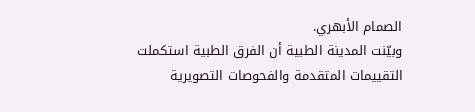الصمام الأبهري.
وبيّنت المدينة الطبية أن الفرق الطبية استكملت التقييمات المتقدمة والفحوصات التصويرية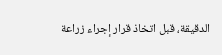الدقيقة، قبل اتخاذ قرار إجراء زراعة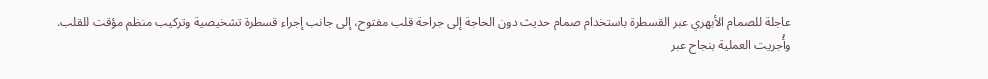عاجلة للصمام الأبهري عبر القسطرة باستخدام صمام حديث دون الحاجة إلى جراحة قلب مفتوح، إلى جانب إجراء قسطرة تشخيصية وتركيب منظم مؤقت للقلب.
وأُجريت العملية بنجاح عبر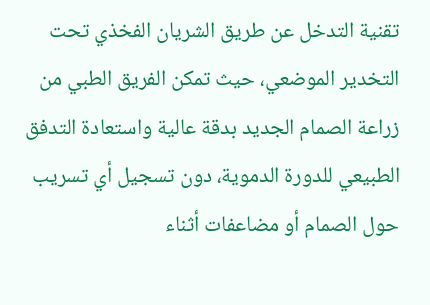تقنية التدخل عن طريق الشريان الفخذي تحت التخدير الموضعي، حيث تمكن الفريق الطبي من زراعة الصمام الجديد بدقة عالية واستعادة التدفق الطبيعي للدورة الدموية، دون تسجيل أي تسريب حول الصمام أو مضاعفات أثناء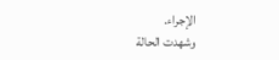الإجراء.
وشهدت الحالة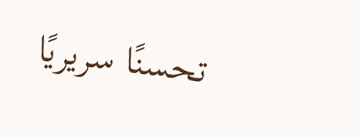تحسنًا سريريًا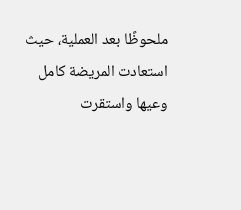ملحوظًا بعد العملية، حيث استعادت المريضة كامل وعيها واستقرت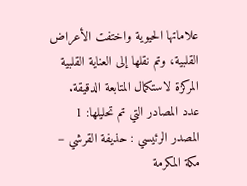علاماتها الحيوية واختفت الأعراض القلبية، وتم نقلها إلى العناية القلبية المركزة لاستكمال المتابعة الدقيقة.
عدد المصادر التي تم تحليلها: 1
المصدر الرئيسي : حذيفة القرشي – مكة المكرمة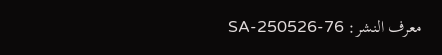معرف النشر: SA-250526-76